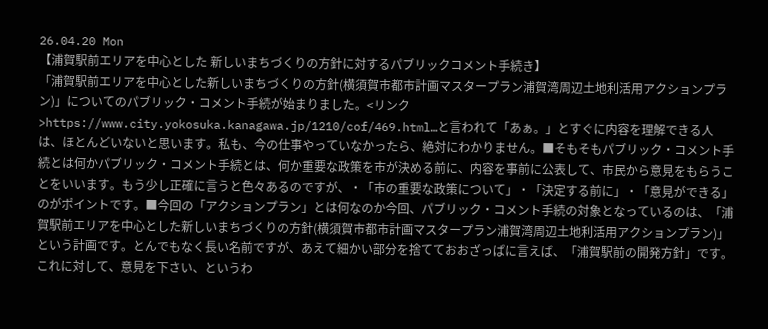26.04.20 Mon
【浦賀駅前エリアを中心とした 新しいまちづくりの方針に対するパブリックコメント手続き】
「浦賀駅前エリアを中心とした新しいまちづくりの方針(横須賀市都市計画マスタープラン浦賀湾周辺土地利活用アクションプラン)」についてのパブリック・コメント手続が始まりました。<リンク>https://www.city.yokosuka.kanagawa.jp/1210/cof/469.html…と言われて「あぁ。」とすぐに内容を理解できる人は、ほとんどいないと思います。私も、今の仕事やっていなかったら、絶対にわかりません。■そもそもパブリック・コメント手続とは何かパブリック・コメント手続とは、何か重要な政策を市が決める前に、内容を事前に公表して、市民から意見をもらうことをいいます。もう少し正確に言うと色々あるのですが、・「市の重要な政策について」・「決定する前に」・「意見ができる」のがポイントです。■今回の「アクションプラン」とは何なのか今回、パブリック・コメント手続の対象となっているのは、「浦賀駅前エリアを中心とした新しいまちづくりの方針(横須賀市都市計画マスタープラン浦賀湾周辺土地利活用アクションプラン)」という計画です。とんでもなく長い名前ですが、あえて細かい部分を捨てておおざっぱに言えば、「浦賀駅前の開発方針」です。これに対して、意見を下さい、というわ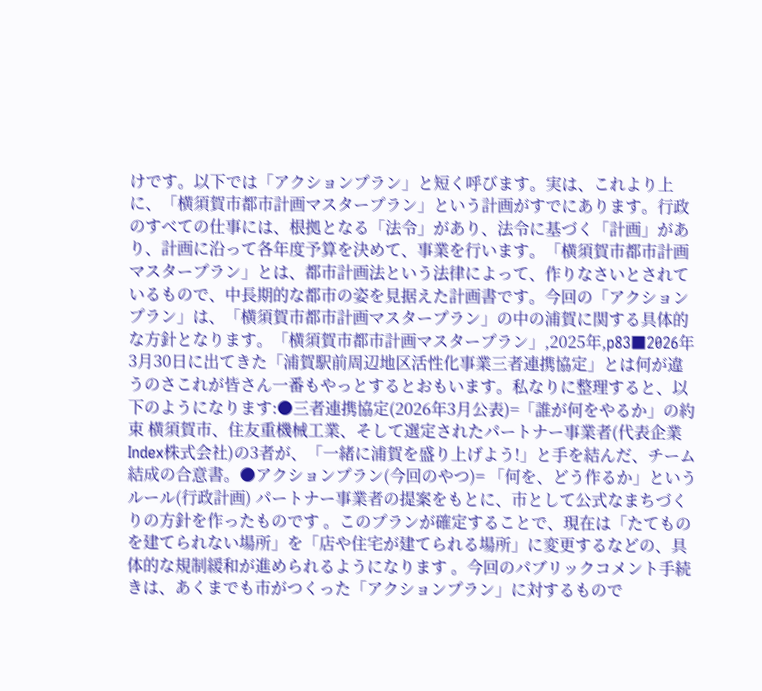けです。以下では「アクションプラン」と短く呼びます。実は、これより上に、「横須賀市都市計画マスタープラン」という計画がすでにあります。行政のすべての仕事には、根拠となる「法令」があり、法令に基づく「計画」があり、計画に沿って各年度予算を決めて、事業を行います。「横須賀市都市計画マスタープラン」とは、都市計画法という法律によって、作りなさいとされているもので、中長期的な都市の姿を見据えた計画書です。今回の「アクションプラン」は、「横須賀市都市計画マスタープラン」の中の浦賀に関する具体的な方針となります。「横須賀市都市計画マスタープラン」,2025年,p83■2026年3月30日に出てきた「浦賀駅前周辺地区活性化事業三者連携協定」とは何が違うのさこれが皆さん一番もやっとするとおもいます。私なりに整理すると、以下のようになります:●三者連携協定(2026年3月公表)=「誰が何をやるか」の約束 横須賀市、住友重機械工業、そして選定されたパートナー事業者(代表企業Index株式会社)の3者が、「一緒に浦賀を盛り上げよう!」と手を結んだ、チーム結成の合意書。●アクションプラン(今回のやつ)= 「何を、どう作るか」というルール(行政計画) パートナー事業者の提案をもとに、市として公式なまちづくりの方針を作ったものです 。このプランが確定することで、現在は「たてものを建てられない場所」を「店や住宅が建てられる場所」に変更するなどの、具体的な規制緩和が進められるようになります 。今回のパブリックコメント手続きは、あくまでも市がつくった「アクションプラン」に対するもので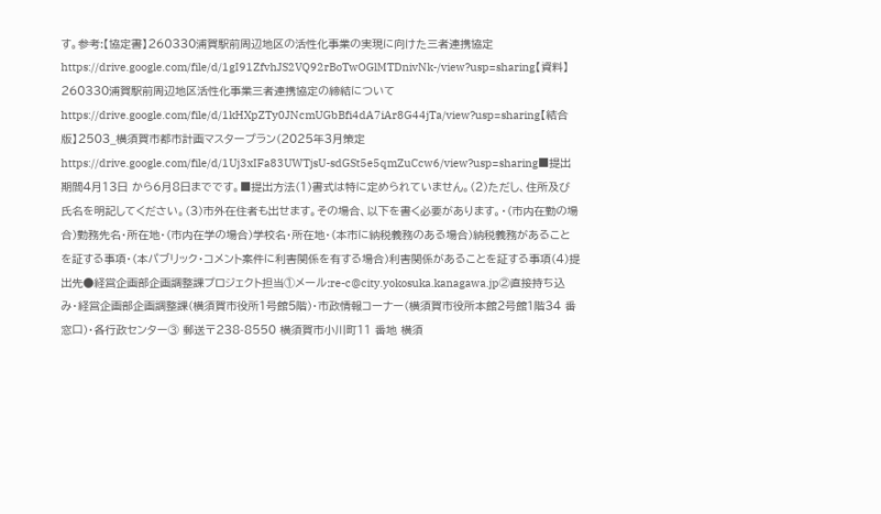す。参考:【協定書】260330浦賀駅前周辺地区の活性化事業の実現に向けた三者連携協定https://drive.google.com/file/d/1gI91ZfvhJS2VQ92rBoTwOGlMTDnivNk-/view?usp=sharing【資料】260330浦賀駅前周辺地区活性化事業三者連携協定の締結についてhttps://drive.google.com/file/d/1kHXpZTy0JNcmUGbBfi4dA7iAr8G44jTa/view?usp=sharing【結合版】2503_横須賀市都市計画マスタープラン(2025年3月策定https://drive.google.com/file/d/1Uj3xIFa83UWTjsU-sdGSt5e5qmZuCcw6/view?usp=sharing■提出期間4月13日 から6月8日までです。■提出方法(1)書式は特に定められていません。(2)ただし、住所及び氏名を明記してください。(3)市外在住者も出せます。その場合、以下を書く必要があります。・(市内在勤の場合)勤務先名・所在地・(市内在学の場合)学校名・所在地・(本市に納税義務のある場合)納税義務があることを証する事項・(本パブリック・コメント案件に利害関係を有する場合)利害関係があることを証する事項(4)提出先●経営企画部企画調整課プロジェクト担当①メール:re-c@city.yokosuka.kanagawa.jp②直接持ち込み・経営企画部企画調整課(横須賀市役所1号館5階)・市政情報コーナー(横須賀市役所本館2号館1階34 番窓口)・各行政センター③ 郵送〒238-8550 横須賀市小川町11 番地 横須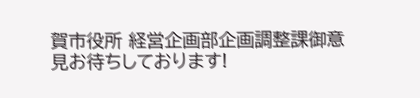賀市役所 経営企画部企画調整課御意見お待ちしております!